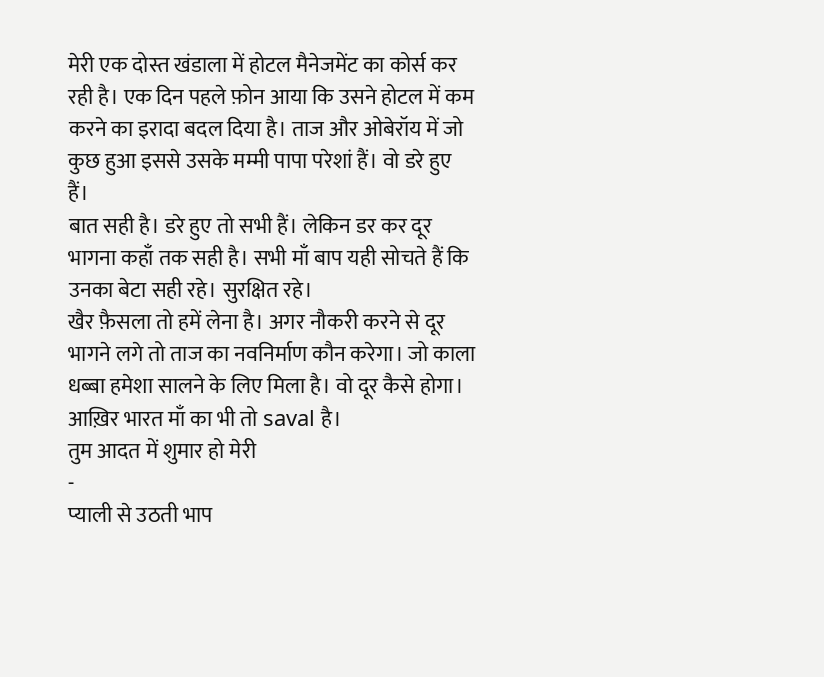मेरी एक दोस्त खंडाला में होटल मैनेजमेंट का कोर्स कर रही है। एक दिन पहले फ़ोन आया कि उसने होटल में कम करने का इरादा बदल दिया है। ताज और ओबेरॉय में जो कुछ हुआ इससे उसके मम्मी पापा परेशां हैं। वो डरे हुए हैं।
बात सही है। डरे हुए तो सभी हैं। लेकिन डर कर दूर भागना कहाँ तक सही है। सभी माँ बाप यही सोचते हैं कि उनका बेटा सही रहे। सुरक्षित रहे।
खैर फ़ैसला तो हमें लेना है। अगर नौकरी करने से दूर भागने लगे तो ताज का नवनिर्माण कौन करेगा। जो काला धब्बा हमेशा सालने के लिए मिला है। वो दूर कैसे होगा।
आख़िर भारत माँ का भी तो saval है।
तुम आदत में शुमार हो मेरी
-
प्याली से उठती भाप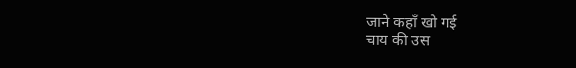जाने कहाँ खो गई
चाय की उस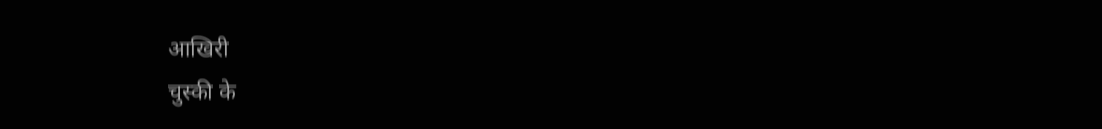आखिरी
चुस्की के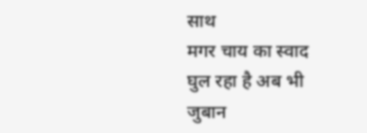साथ
मगर चाय का स्वाद
घुल रहा है अब भी
जुबान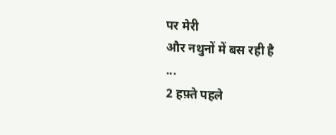पर मेरी
और नथुनों में बस रही है
...
2 हफ़्ते पहले